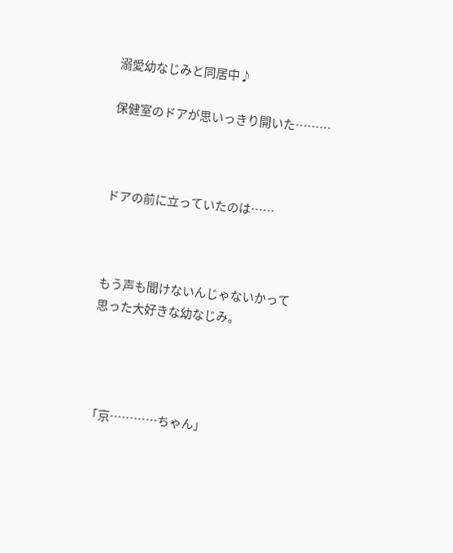溺愛幼なじみと同居中♪

保健室のドアが思いっきり開いた………



ドアの前に立っていたのは……



もう声も聞けないんじゃないかって
思った大好きな幼なじみ。




「京…………ちゃん」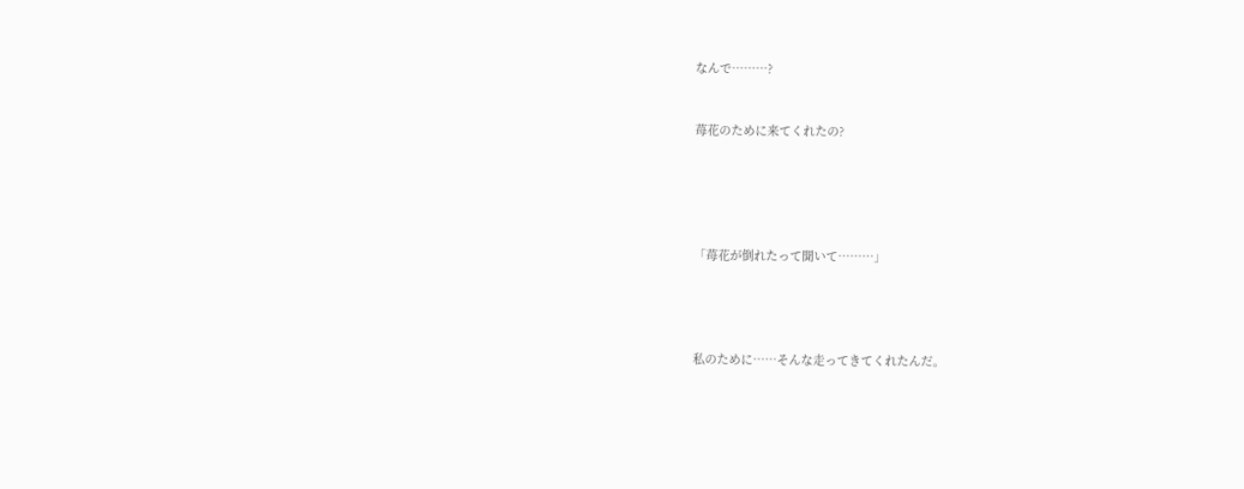なんで………?


苺花のために来てくれたの?





「苺花が倒れたって聞いて………」




私のために……そんな走ってきてくれたんだ。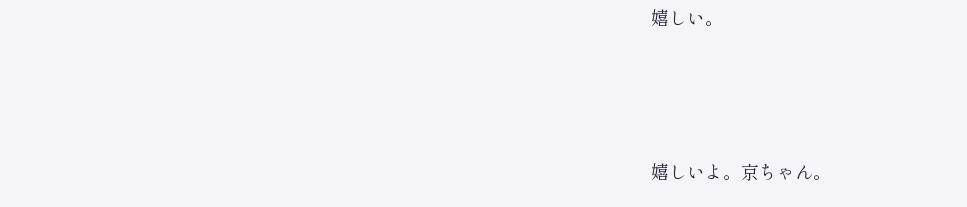嬉しい。




嬉しいよ。京ちゃん。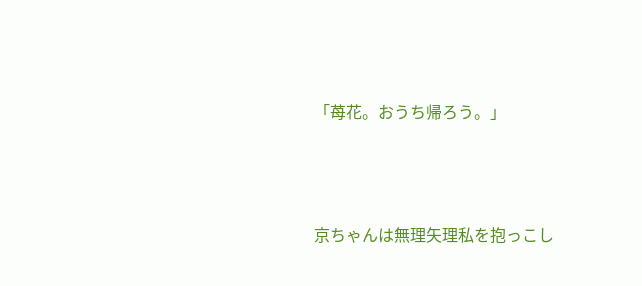「苺花。おうち帰ろう。」





京ちゃんは無理矢理私を抱っこし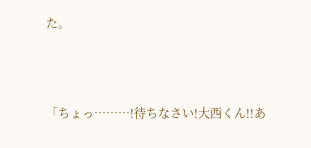た。





「ちょっ………!待ちなさい!大西くん!!あ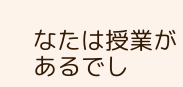なたは授業があるでし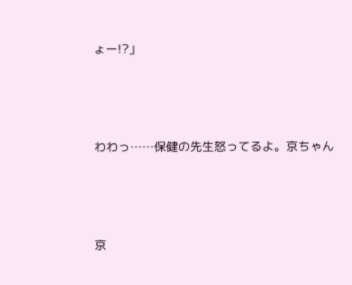ょー!?」





わわっ……保健の先生怒ってるよ。京ちゃん





京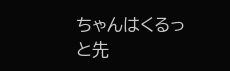ちゃんはくるっと先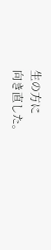生の方に
向き直した。